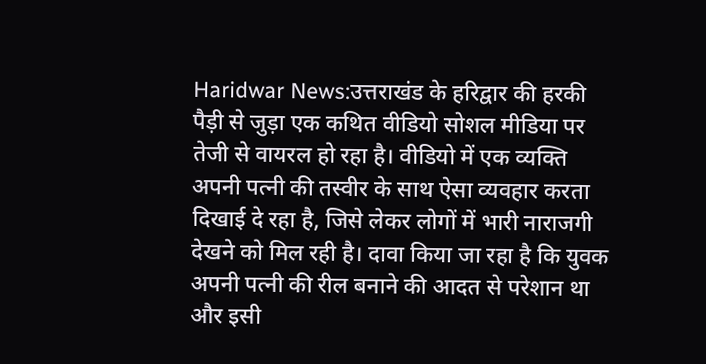Haridwar News:उत्तराखंड के हरिद्वार की हरकी पैड़ी से जुड़ा एक कथित वीडियो सोशल मीडिया पर तेजी से वायरल हो रहा है। वीडियो में एक व्यक्ति अपनी पत्नी की तस्वीर के साथ ऐसा व्यवहार करता दिखाई दे रहा है, जिसे लेकर लोगों में भारी नाराजगी देखने को मिल रही है। दावा किया जा रहा है कि युवक अपनी पत्नी की रील बनाने की आदत से परेशान था और इसी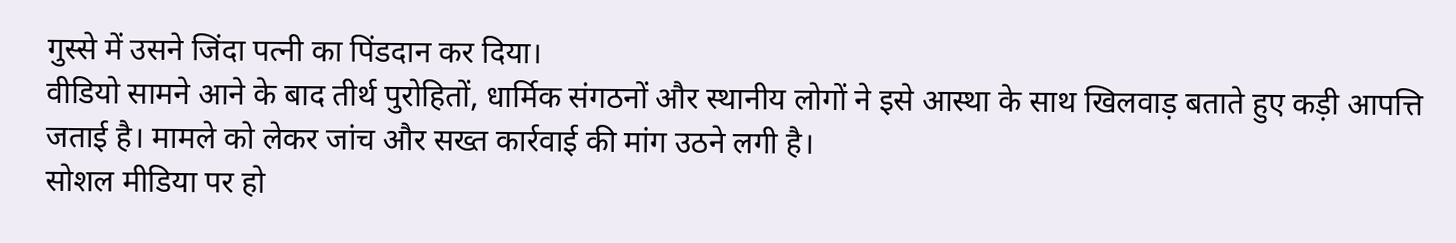गुस्से में उसने जिंदा पत्नी का पिंडदान कर दिया।
वीडियो सामने आने के बाद तीर्थ पुरोहितों, धार्मिक संगठनों और स्थानीय लोगों ने इसे आस्था के साथ खिलवाड़ बताते हुए कड़ी आपत्ति जताई है। मामले को लेकर जांच और सख्त कार्रवाई की मांग उठने लगी है।
सोशल मीडिया पर हो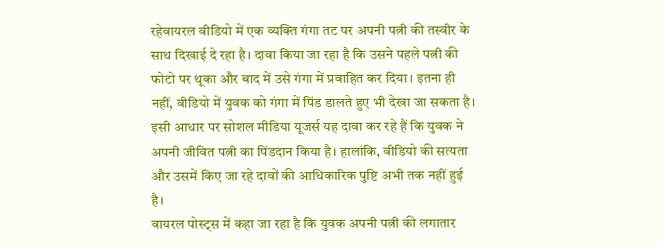रहेवायरल वीडियो में एक व्यक्ति गंगा तट पर अपनी पत्नी की तस्वीर के साथ दिखाई दे रहा है। दावा किया जा रहा है कि उसने पहले पत्नी की फोटो पर थूका और बाद में उसे गंगा में प्रवाहित कर दिया। इतना ही नहीं, वीडियो में युवक को गंगा में पिंड डालते हुए भी देखा जा सकता है। इसी आधार पर सोशल मीडिया यूजर्स यह दावा कर रहे हैं कि युवक ने अपनी जीवित पत्नी का पिंडदान किया है। हालांकि, वीडियो की सत्यता और उसमें किए जा रहे दावों की आधिकारिक पुष्टि अभी तक नहीं हुई है।
वायरल पोस्ट्स में कहा जा रहा है कि युवक अपनी पत्नी की लगातार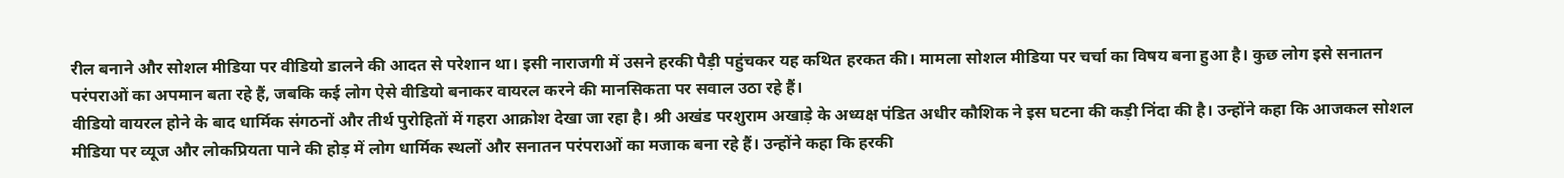रील बनाने और सोशल मीडिया पर वीडियो डालने की आदत से परेशान था। इसी नाराजगी में उसने हरकी पैड़ी पहुंचकर यह कथित हरकत की। मामला सोशल मीडिया पर चर्चा का विषय बना हुआ है। कुछ लोग इसे सनातन परंपराओं का अपमान बता रहे हैं, जबकि कई लोग ऐसे वीडियो बनाकर वायरल करने की मानसिकता पर सवाल उठा रहे हैं।
वीडियो वायरल होने के बाद धार्मिक संगठनों और तीर्थ पुरोहितों में गहरा आक्रोश देखा जा रहा है। श्री अखंड परशुराम अखाड़े के अध्यक्ष पंडित अधीर कौशिक ने इस घटना की कड़ी निंदा की है। उन्होंने कहा कि आजकल सोशल मीडिया पर व्यूज और लोकप्रियता पाने की होड़ में लोग धार्मिक स्थलों और सनातन परंपराओं का मजाक बना रहे हैं। उन्होंने कहा कि हरकी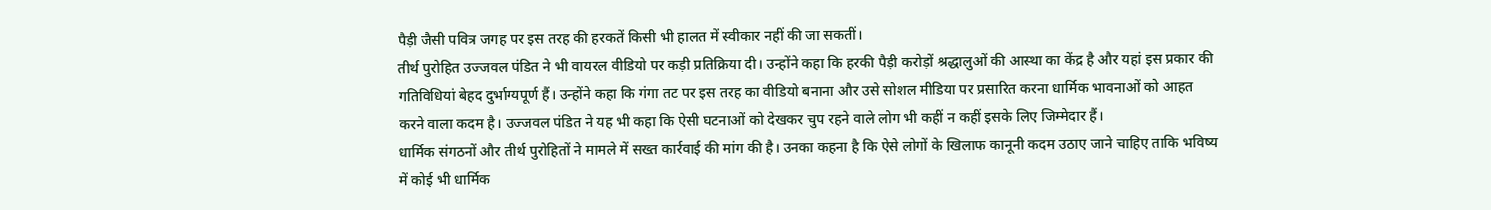पैड़ी जैसी पवित्र जगह पर इस तरह की हरकतें किसी भी हालत में स्वीकार नहीं की जा सकतीं।
तीर्थ पुरोहित उज्जवल पंडित ने भी वायरल वीडियो पर कड़ी प्रतिक्रिया दी। उन्होंने कहा कि हरकी पैड़ी करोड़ों श्रद्धालुओं की आस्था का केंद्र है और यहां इस प्रकार की गतिविधियां बेहद दुर्भाग्यपूर्ण हैं। उन्होंने कहा कि गंगा तट पर इस तरह का वीडियो बनाना और उसे सोशल मीडिया पर प्रसारित करना धार्मिक भावनाओं को आहत करने वाला कदम है। उज्जवल पंडित ने यह भी कहा कि ऐसी घटनाओं को देखकर चुप रहने वाले लोग भी कहीं न कहीं इसके लिए जिम्मेदार हैं।
धार्मिक संगठनों और तीर्थ पुरोहितों ने मामले में सख्त कार्रवाई की मांग की है। उनका कहना है कि ऐसे लोगों के खिलाफ कानूनी कदम उठाए जाने चाहिए ताकि भविष्य में कोई भी धार्मिक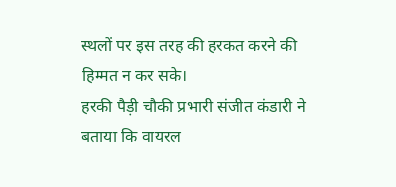स्थलों पर इस तरह की हरकत करने की हिम्मत न कर सके।
हरकी पैड़ी चौकी प्रभारी संजीत कंडारी ने बताया कि वायरल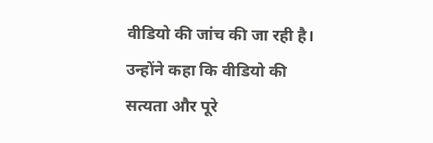वीडियो की जांच की जा रही है। उन्होंने कहा कि वीडियो की सत्यता और पूरे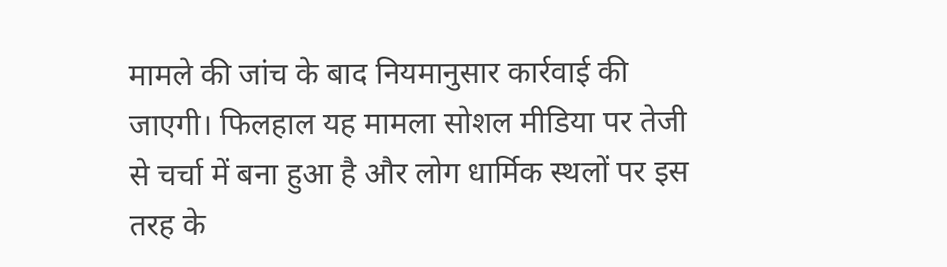मामले की जांच के बाद नियमानुसार कार्रवाई की जाएगी। फिलहाल यह मामला सोशल मीडिया पर तेजी से चर्चा में बना हुआ है और लोग धार्मिक स्थलों पर इस तरह के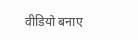वीडियो बनाए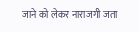जाने को लेकर नाराजगी जता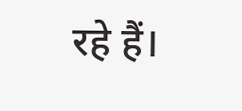रहे हैं।